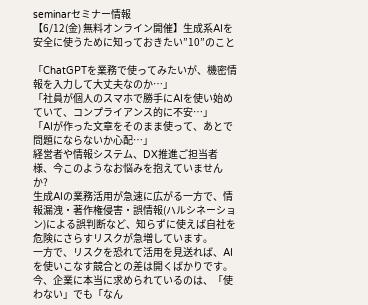seminarセミナー情報
【6/12(金) 無料オンライン開催】生成系AIを安全に使うために知っておきたい”10”のこと

「ChatGPTを業務で使ってみたいが、機密情報を入力して大丈夫なのか…」
「社員が個人のスマホで勝手にAIを使い始めていて、コンプライアンス的に不安…」
「AIが作った文章をそのまま使って、あとで問題にならないか心配…」
経営者や情報システム、DX推進ご担当者様、今このようなお悩みを抱えていませんか?
生成AIの業務活用が急速に広がる一方で、情報漏洩・著作権侵害・誤情報(ハルシネーション)による誤判断など、知らずに使えば自社を危険にさらすリスクが急増しています。
一方で、リスクを恐れて活用を見送れば、AIを使いこなす競合との差は開くばかりです。
今、企業に本当に求められているのは、「使わない」でも「なん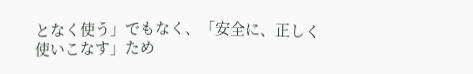となく使う」でもなく、「安全に、正しく使いこなす」ため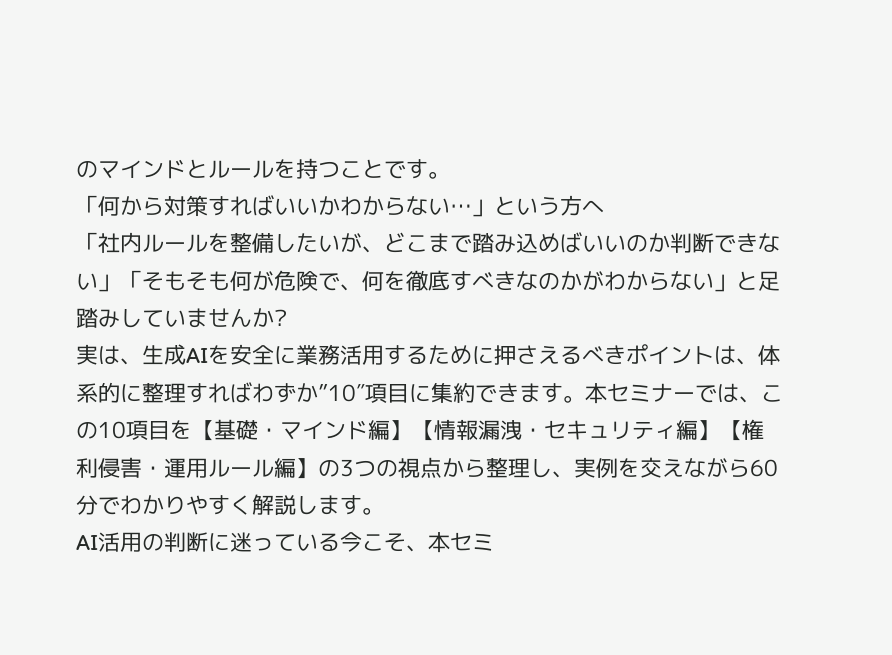のマインドとルールを持つことです。
「何から対策すればいいかわからない…」という方へ
「社内ルールを整備したいが、どこまで踏み込めばいいのか判断できない」「そもそも何が危険で、何を徹底すべきなのかがわからない」と足踏みしていませんか?
実は、生成AIを安全に業務活用するために押さえるべきポイントは、体系的に整理すればわずか”10″項目に集約できます。本セミナーでは、この10項目を【基礎・マインド編】【情報漏洩・セキュリティ編】【権利侵害・運用ルール編】の3つの視点から整理し、実例を交えながら60分でわかりやすく解説します。
AI活用の判断に迷っている今こそ、本セミ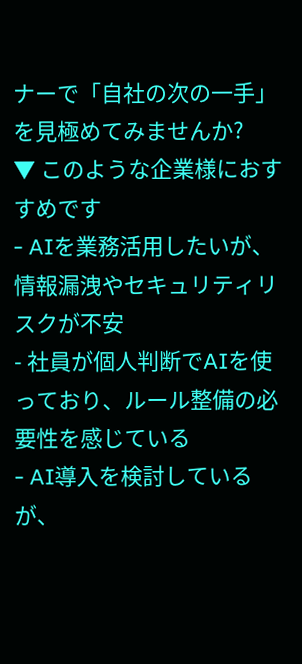ナーで「自社の次の一手」を見極めてみませんか?
▼ このような企業様におすすめです
- AIを業務活用したいが、情報漏洩やセキュリティリスクが不安
- 社員が個人判断でAIを使っており、ルール整備の必要性を感じている
- AI導入を検討しているが、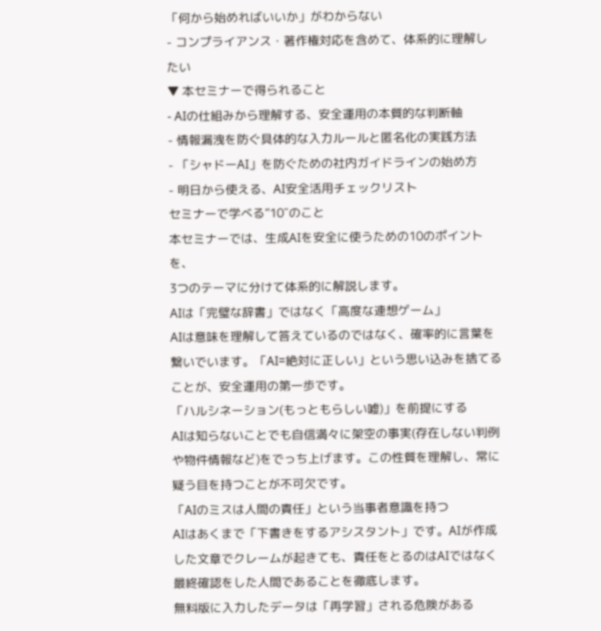「何から始めればいいか」がわからない
- コンプライアンス・著作権対応を含めて、体系的に理解したい
▼ 本セミナーで得られること
- AIの仕組みから理解する、安全運用の本質的な判断軸
- 情報漏洩を防ぐ具体的な入力ルールと匿名化の実践方法
- 「シャドーAI」を防ぐための社内ガイドラインの始め方
- 明日から使える、AI安全活用チェックリスト
セミナーで学べる”10″のこと
本セミナーでは、生成AIを安全に使うための10のポイントを、
3つのテーマに分けて体系的に解説します。
AIは「完璧な辞書」ではなく「高度な連想ゲーム」
AIは意味を理解して答えているのではなく、確率的に言葉を繋いでいます。「AI=絶対に正しい」という思い込みを捨てることが、安全運用の第一歩です。
「ハルシネーション(もっともらしい嘘)」を前提にする
AIは知らないことでも自信満々に架空の事実(存在しない判例や物件情報など)をでっち上げます。この性質を理解し、常に疑う目を持つことが不可欠です。
「AIのミスは人間の責任」という当事者意識を持つ
AIはあくまで「下書きをするアシスタント」です。AIが作成した文章でクレームが起きても、責任をとるのはAIではなく最終確認をした人間であることを徹底します。
無料版に入力したデータは「再学習」される危険がある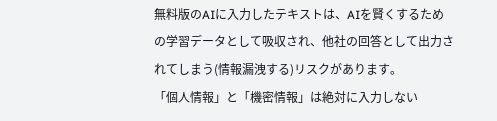無料版のAIに入力したテキストは、AIを賢くするための学習データとして吸収され、他社の回答として出力されてしまう(情報漏洩する)リスクがあります。
「個人情報」と「機密情報」は絶対に入力しない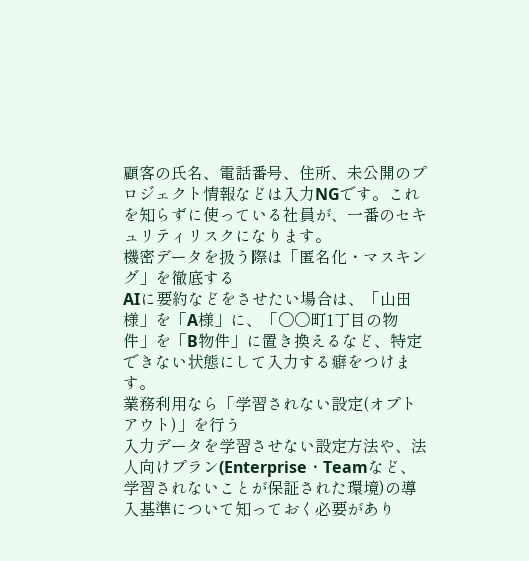顧客の氏名、電話番号、住所、未公開のプロジェクト情報などは入力NGです。これを知らずに使っている社員が、一番のセキュリティリスクになります。
機密データを扱う際は「匿名化・マスキング」を徹底する
AIに要約などをさせたい場合は、「山田様」を「A様」に、「〇〇町1丁目の物件」を「B物件」に置き換えるなど、特定できない状態にして入力する癖をつけます。
業務利用なら「学習されない設定(オプトアウト)」を行う
入力データを学習させない設定方法や、法人向けプラン(Enterprise・Teamなど、学習されないことが保証された環境)の導入基準について知っておく必要があり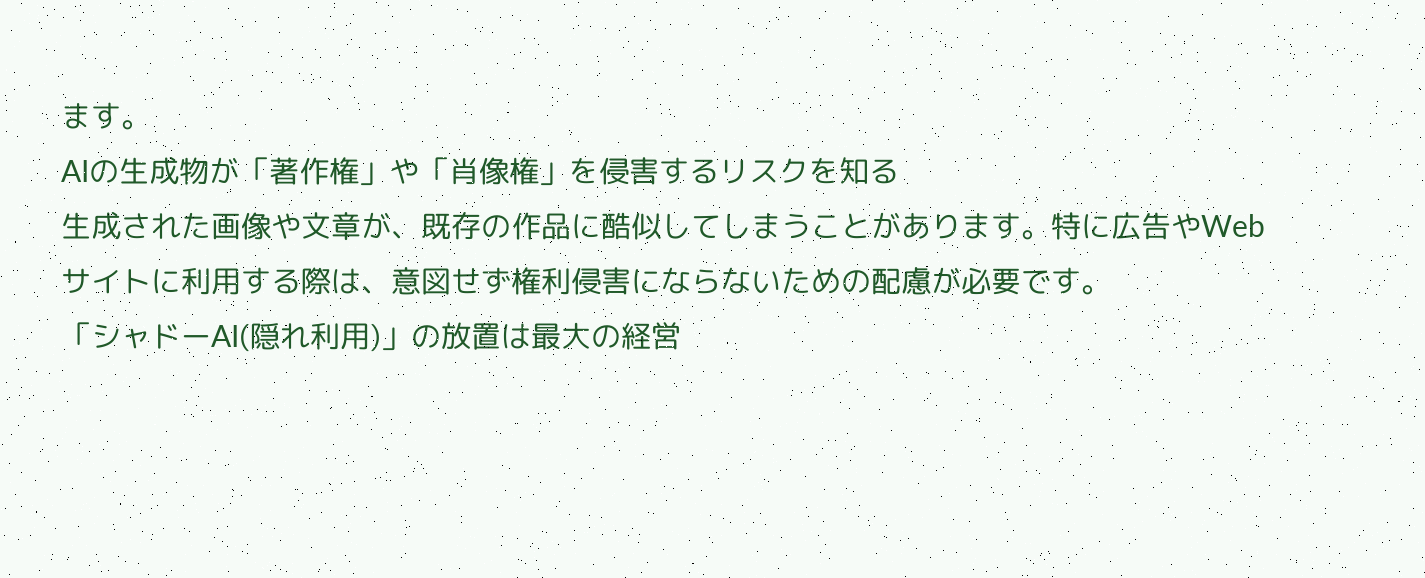ます。
AIの生成物が「著作権」や「肖像権」を侵害するリスクを知る
生成された画像や文章が、既存の作品に酷似してしまうことがあります。特に広告やWebサイトに利用する際は、意図せず権利侵害にならないための配慮が必要です。
「シャドーAI(隠れ利用)」の放置は最大の経営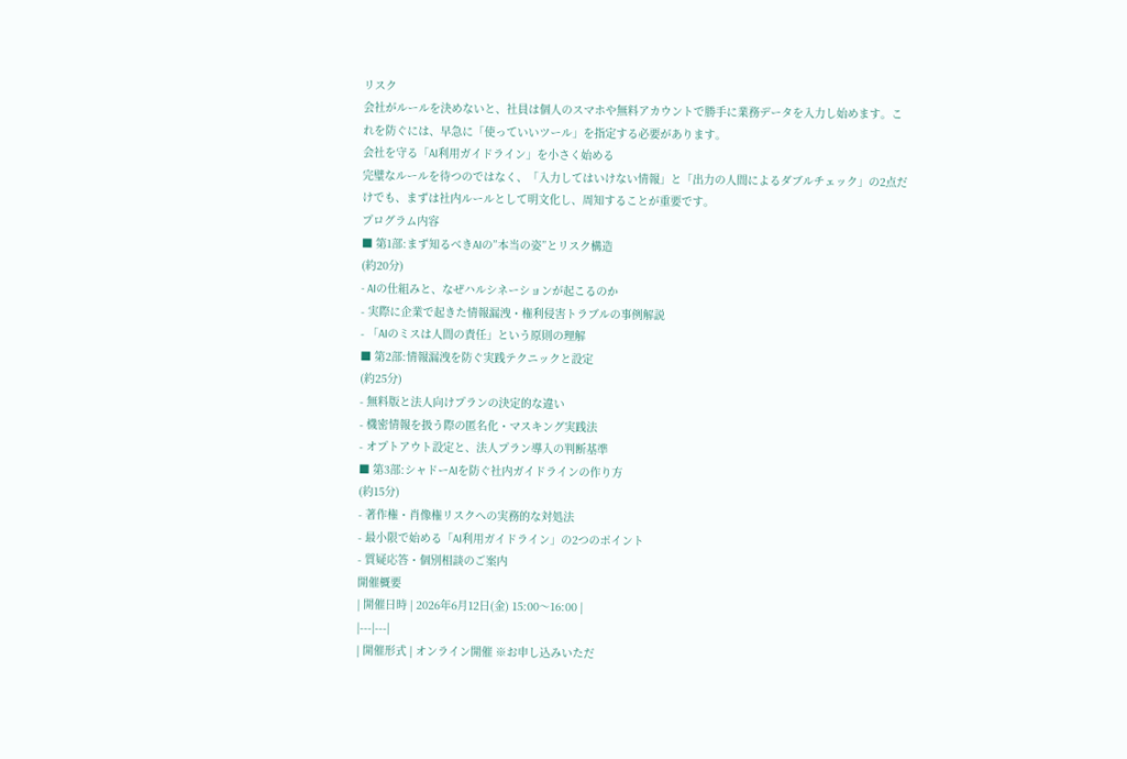リスク
会社がルールを決めないと、社員は個人のスマホや無料アカウントで勝手に業務データを入力し始めます。これを防ぐには、早急に「使っていいツール」を指定する必要があります。
会社を守る「AI利用ガイドライン」を小さく始める
完璧なルールを待つのではなく、「入力してはいけない情報」と「出力の人間によるダブルチェック」の2点だけでも、まずは社内ルールとして明文化し、周知することが重要です。
プログラム内容
■ 第1部:まず知るべきAIの”本当の姿”とリスク構造
(約20分)
- AIの仕組みと、なぜハルシネーションが起こるのか
- 実際に企業で起きた情報漏洩・権利侵害トラブルの事例解説
- 「AIのミスは人間の責任」という原則の理解
■ 第2部:情報漏洩を防ぐ実践テクニックと設定
(約25分)
- 無料版と法人向けプランの決定的な違い
- 機密情報を扱う際の匿名化・マスキング実践法
- オプトアウト設定と、法人プラン導入の判断基準
■ 第3部:シャドーAIを防ぐ社内ガイドラインの作り方
(約15分)
- 著作権・肖像権リスクへの実務的な対処法
- 最小限で始める「AI利用ガイドライン」の2つのポイント
- 質疑応答・個別相談のご案内
開催概要
| 開催日時 | 2026年6月12日(金) 15:00〜16:00 |
|---|---|
| 開催形式 | オンライン開催 ※お申し込みいただ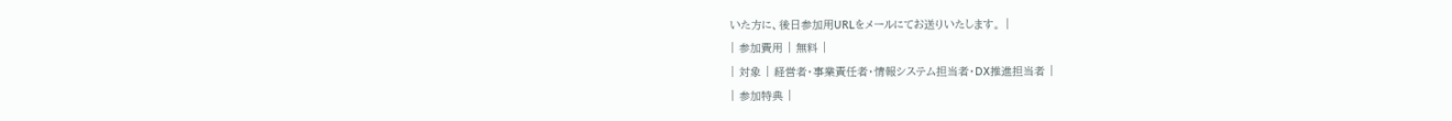いた方に、後日参加用URLをメールにてお送りいたします。 |
| 参加費用 | 無料 |
| 対象 | 経営者・事業責任者・情報システム担当者・DX推進担当者 |
| 参加特典 |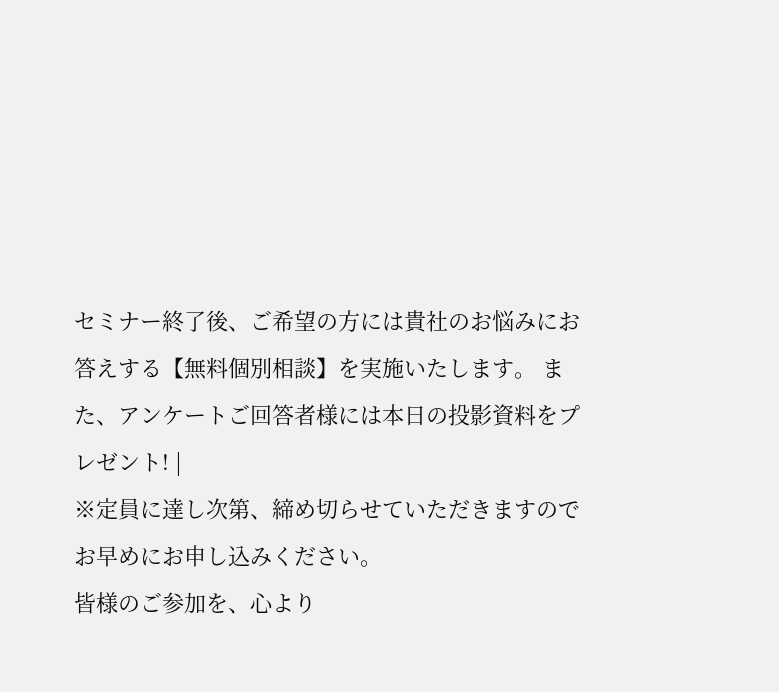セミナー終了後、ご希望の方には貴社のお悩みにお答えする【無料個別相談】を実施いたします。 また、アンケートご回答者様には本日の投影資料をプレゼント! |
※定員に達し次第、締め切らせていただきますのでお早めにお申し込みください。
皆様のご参加を、心より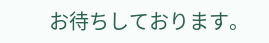お待ちしております。